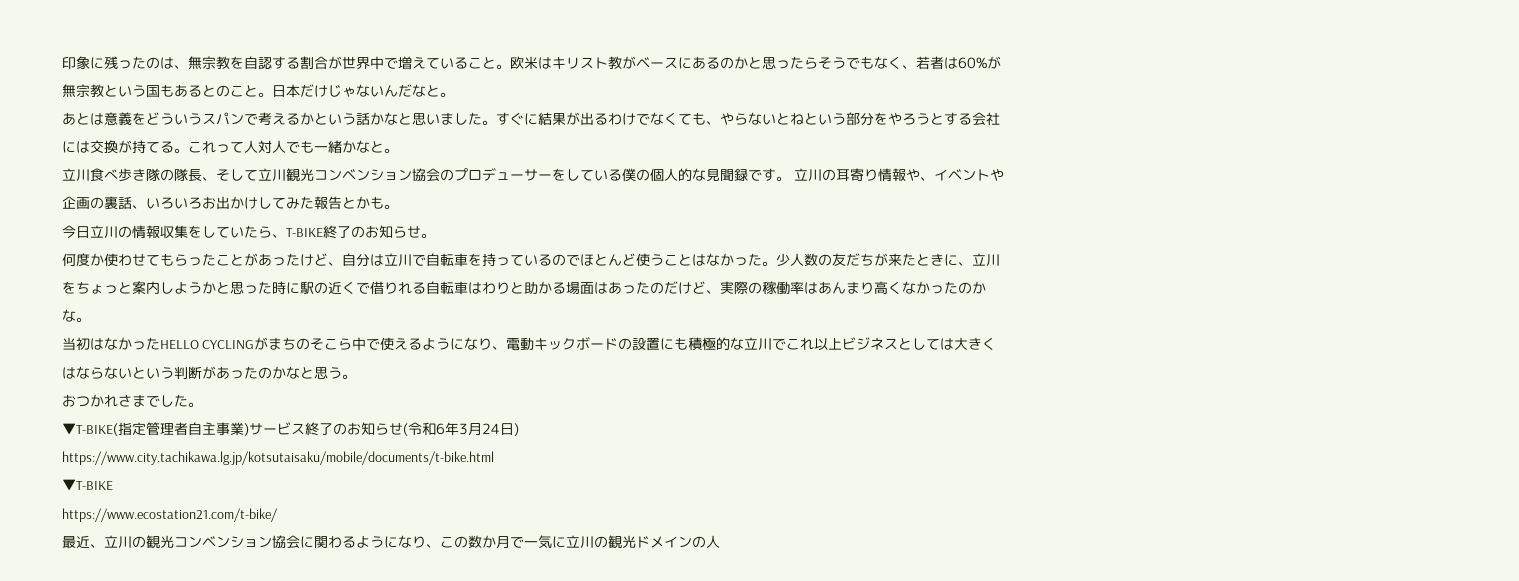印象に残ったのは、無宗教を自認する割合が世界中で増えていること。欧米はキリスト教がベースにあるのかと思ったらそうでもなく、若者は60%が無宗教という国もあるとのこと。日本だけじゃないんだなと。
あとは意義をどういうスパンで考えるかという話かなと思いました。すぐに結果が出るわけでなくても、やらないとねという部分をやろうとする会社には交換が持てる。これって人対人でも一緒かなと。
立川食べ歩き隊の隊長、そして立川観光コンベンション協会のプロデューサーをしている僕の個人的な見聞録です。 立川の耳寄り情報や、イベントや企画の裏話、いろいろお出かけしてみた報告とかも。
今日立川の情報収集をしていたら、T-BIKE終了のお知らせ。
何度か使わせてもらったことがあったけど、自分は立川で自転車を持っているのでほとんど使うことはなかった。少人数の友だちが来たときに、立川をちょっと案内しようかと思った時に駅の近くで借りれる自転車はわりと助かる場面はあったのだけど、実際の稼働率はあんまり高くなかったのかな。
当初はなかったHELLO CYCLINGがまちのそこら中で使えるようになり、電動キックボードの設置にも積極的な立川でこれ以上ビジネスとしては大きくはならないという判断があったのかなと思う。
おつかれさまでした。
▼T-BIKE(指定管理者自主事業)サービス終了のお知らせ(令和6年3月24日)
https://www.city.tachikawa.lg.jp/kotsutaisaku/mobile/documents/t-bike.html
▼T-BIKE
https://www.ecostation21.com/t-bike/
最近、立川の観光コンベンション協会に関わるようになり、この数か月で一気に立川の観光ドメインの人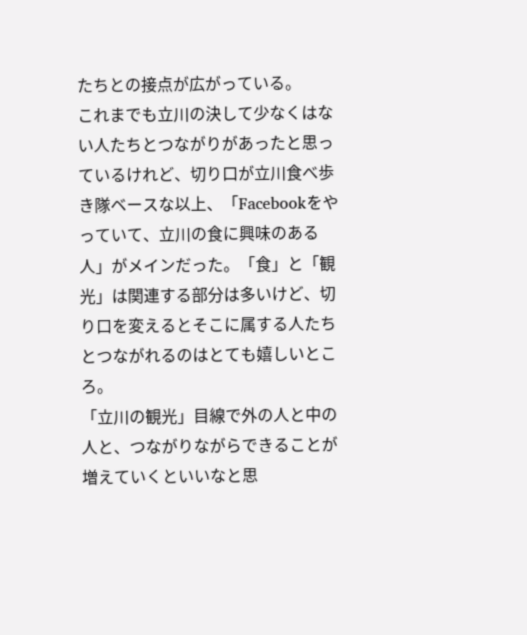たちとの接点が広がっている。
これまでも立川の決して少なくはない人たちとつながりがあったと思っているけれど、切り口が立川食べ歩き隊ベースな以上、「Facebookをやっていて、立川の食に興味のある人」がメインだった。「食」と「観光」は関連する部分は多いけど、切り口を変えるとそこに属する人たちとつながれるのはとても嬉しいところ。
「立川の観光」目線で外の人と中の人と、つながりながらできることが増えていくといいなと思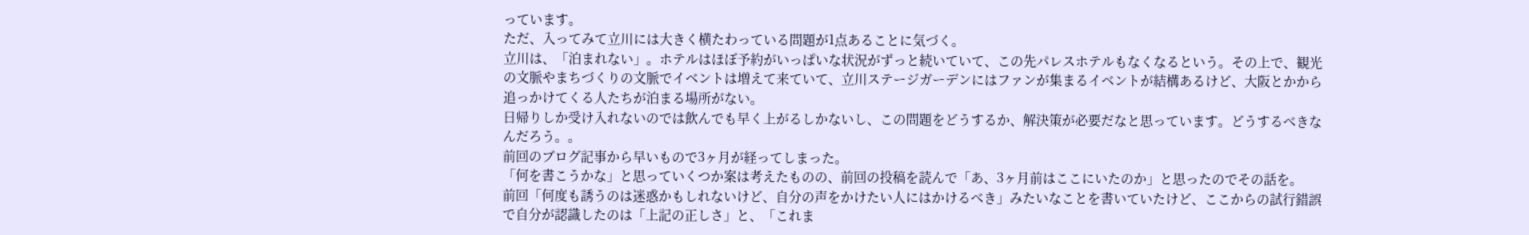っています。
ただ、入ってみて立川には大きく横たわっている問題が1点あることに気づく。
立川は、「泊まれない」。ホテルはほぼ予約がいっぱいな状況がずっと続いていて、この先パレスホテルもなくなるという。その上で、観光の文脈やまちづくりの文脈でイベントは増えて来ていて、立川ステージガーデンにはファンが集まるイベントが結構あるけど、大阪とかから追っかけてくる人たちが泊まる場所がない。
日帰りしか受け入れないのでは飲んでも早く上がるしかないし、この問題をどうするか、解決策が必要だなと思っています。どうするべきなんだろう。。
前回のブログ記事から早いもので3ヶ月が経ってしまった。
「何を書こうかな」と思っていくつか案は考えたものの、前回の投稿を読んで「あ、3ヶ月前はここにいたのか」と思ったのでその話を。
前回「何度も誘うのは迷惑かもしれないけど、自分の声をかけたい人にはかけるべき」みたいなことを書いていたけど、ここからの試行錯誤で自分が認識したのは「上記の正しさ」と、「これま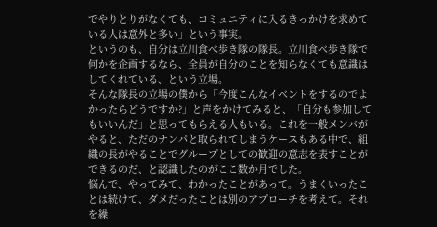でやりとりがなくても、コミュニティに入るきっかけを求めている人は意外と多い」という事実。
というのも、自分は立川食べ歩き隊の隊長。立川食べ歩き隊で何かを企画するなら、全員が自分のことを知らなくても意識はしてくれている、という立場。
そんな隊長の立場の僕から「今度こんなイベントをするのでよかったらどうですか?」と声をかけてみると、「自分も参加してもいいんだ」と思ってもらえる人もいる。これを一般メンバがやると、ただのナンパと取られてしまうケースもある中で、組織の長がやることでグループとしての歓迎の意志を表すことができるのだ、と認識したのがここ数か月でした。
悩んで、やってみて、わかったことがあって。うまくいったことは続けて、ダメだったことは別のアプローチを考えて。それを繰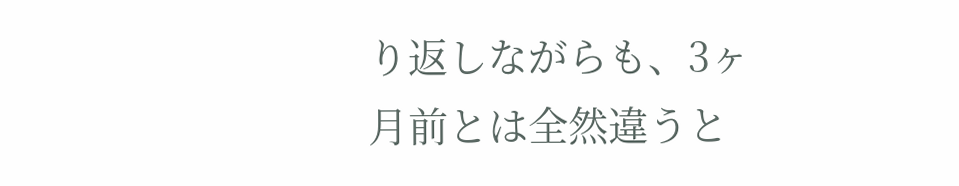り返しながらも、3ヶ月前とは全然違うと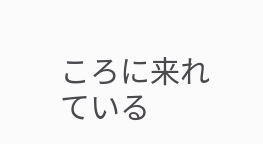ころに来れている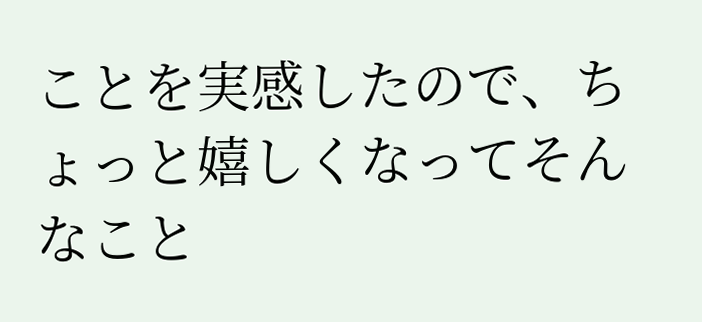ことを実感したので、ちょっと嬉しくなってそんなこと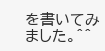を書いてみました。^^